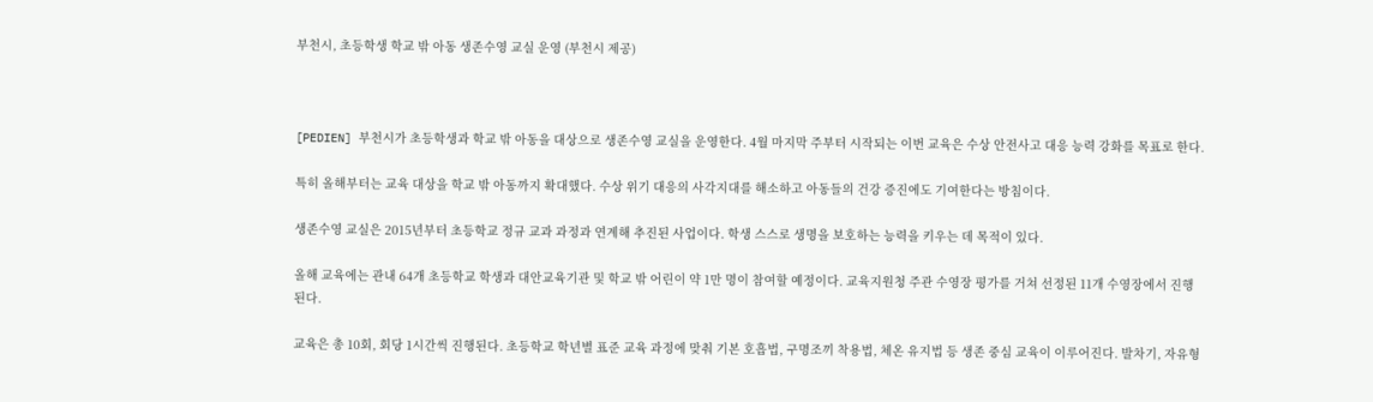부천시, 초등학생 학교 밖 아동 생존수영 교실 운영 (부천시 제공)



[PEDIEN] 부천시가 초등학생과 학교 밖 아동을 대상으로 생존수영 교실을 운영한다. 4월 마지막 주부터 시작되는 이번 교육은 수상 안전사고 대응 능력 강화를 목표로 한다.

특히 올해부터는 교육 대상을 학교 밖 아동까지 확대했다. 수상 위기 대응의 사각지대를 해소하고 아동들의 건강 증진에도 기여한다는 방침이다.

생존수영 교실은 2015년부터 초등학교 정규 교과 과정과 연계해 추진된 사업이다. 학생 스스로 생명을 보호하는 능력을 키우는 데 목적이 있다.

올해 교육에는 관내 64개 초등학교 학생과 대안교육기관 및 학교 밖 어린이 약 1만 명이 참여할 예정이다. 교육지원청 주관 수영장 평가를 거쳐 선정된 11개 수영장에서 진행된다.

교육은 총 10회, 회당 1시간씩 진행된다. 초등학교 학년별 표준 교육 과정에 맞춰 기본 호흡법, 구명조끼 착용법, 체온 유지법 등 생존 중심 교육이 이루어진다. 발차기, 자유형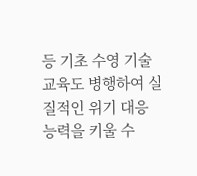등 기초 수영 기술 교육도 병행하여 실질적인 위기 대응 능력을 키울 수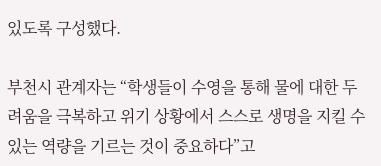있도록 구성했다.

부천시 관계자는 “학생들이 수영을 통해 물에 대한 두려움을 극복하고 위기 상황에서 스스로 생명을 지킬 수 있는 역량을 기르는 것이 중요하다”고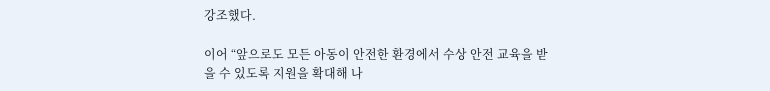강조했다.

이어 “앞으로도 모든 아동이 안전한 환경에서 수상 안전 교육을 받을 수 있도록 지원을 확대해 나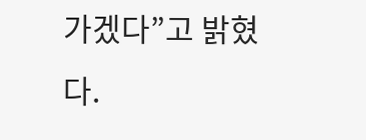가겠다”고 밝혔다.